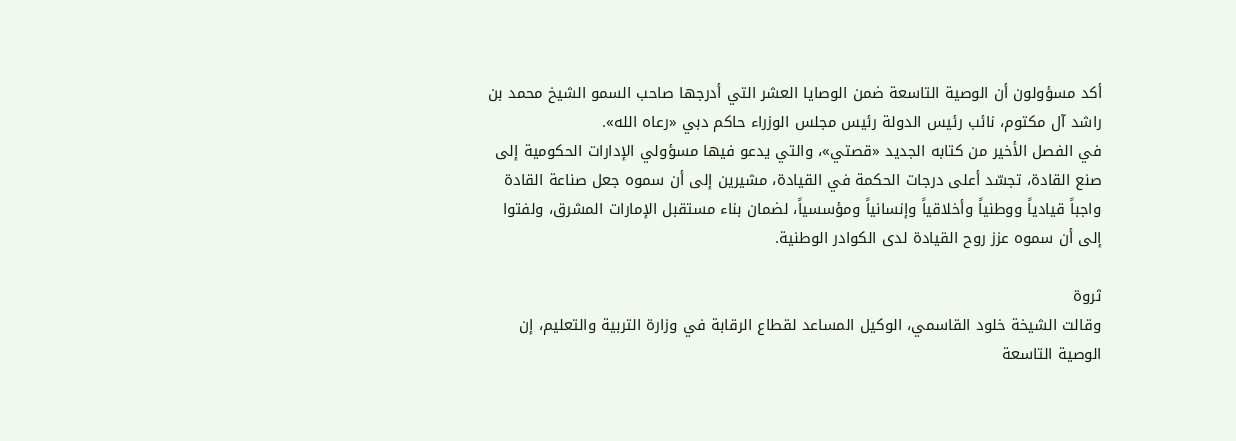أكد مسؤولون أن الوصية التاسعة ضمن الوصايا العشر التي أدرجها صاحب السمو الشيخ محمد بن راشد آل مكتوم، نائب رئيس الدولة رئيس مجلس الوزراء حاكم دبي «رعاه الله».
في الفصل الأخير من كتابه الجديد «قصتي»، والتي يدعو فيها مسؤولي الإدارات الحكومية إلى صنع القادة، تجسّد أعلى درجات الحكمة في القيادة، مشيرين إلى أن سموه جعل صناعة القادة واجباً قيادياً ووطنياً وأخلاقياً وإنسانياً ومؤسسياً، لضمان بناء مستقبل الإمارات المشرق، ولفتوا إلى أن سموه عزز روح القيادة لدى الكوادر الوطنية.

ثروة
وقالت الشيخة خلود القاسمي، الوكيل المساعد لقطاع الرقابة في وزارة التربية والتعليم، إن الوصية التاسعة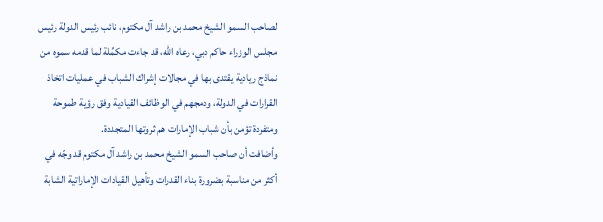لصاحب السمو الشيخ محمد بن راشد آل مكتوم، نائب رئيس الدولة رئيس مجلس الوزراء حاكم دبي، رعاه الله، قد جاءت مكمِّلة لما قدمه سموه من نماذج ريادية يقتدى بها في مجالات إشراك الشباب في عمليات اتخاذ القرارات في الدولة، ودمجهم في الوظائف القيادية وفق رؤية طموحة ومتفردة تؤمن بأن شباب الإمارات هم ثروتها المتجددة.
وأضافت أن صاحب السمو الشيخ محمد بن راشد آل مكتوم قد وجّه في أكثر من مناسبة بضرورة بناء القدرات وتأهيل القيادات الإماراتية الشابة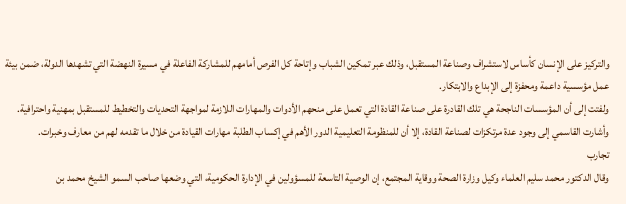والتركيز على الإنسان كأساس لاستشراف وصناعة المستقبل، وذلك عبر تمكين الشباب وإتاحة كل الفرص أمامهم للمشاركة الفاعلة في مسيرة النهضة التي تشهدها الدولة، ضمن بيئة عمل مؤسسية داعمة ومحفزة إلى الإبداع والابتكار.
ولفتت إلى أن المؤسسات الناجحة هي تلك القادرة على صناعة القادة التي تعمل على منحهم الأدوات والمهارات اللازمة لمواجهة التحديات والتخطيط للمستقبل بمهنية واحترافية. وأشارت القاسمي إلى وجود عدة مرتكزات لصناعة القادة، إلا أن للمنظومة التعليمية الدور الأهم في إكساب الطلبة مهارات القيادة من خلال ما تقدمه لهم من معارف وخبرات.
تجارب
وقال الدكتور محمد سليم العلماء وكيل وزارة الصحة ووقاية المجتمع، إن الوصية التاسعة للمسؤولين في الإدارة الحكومية، التي وضعها صاحب السمو الشيخ محمد بن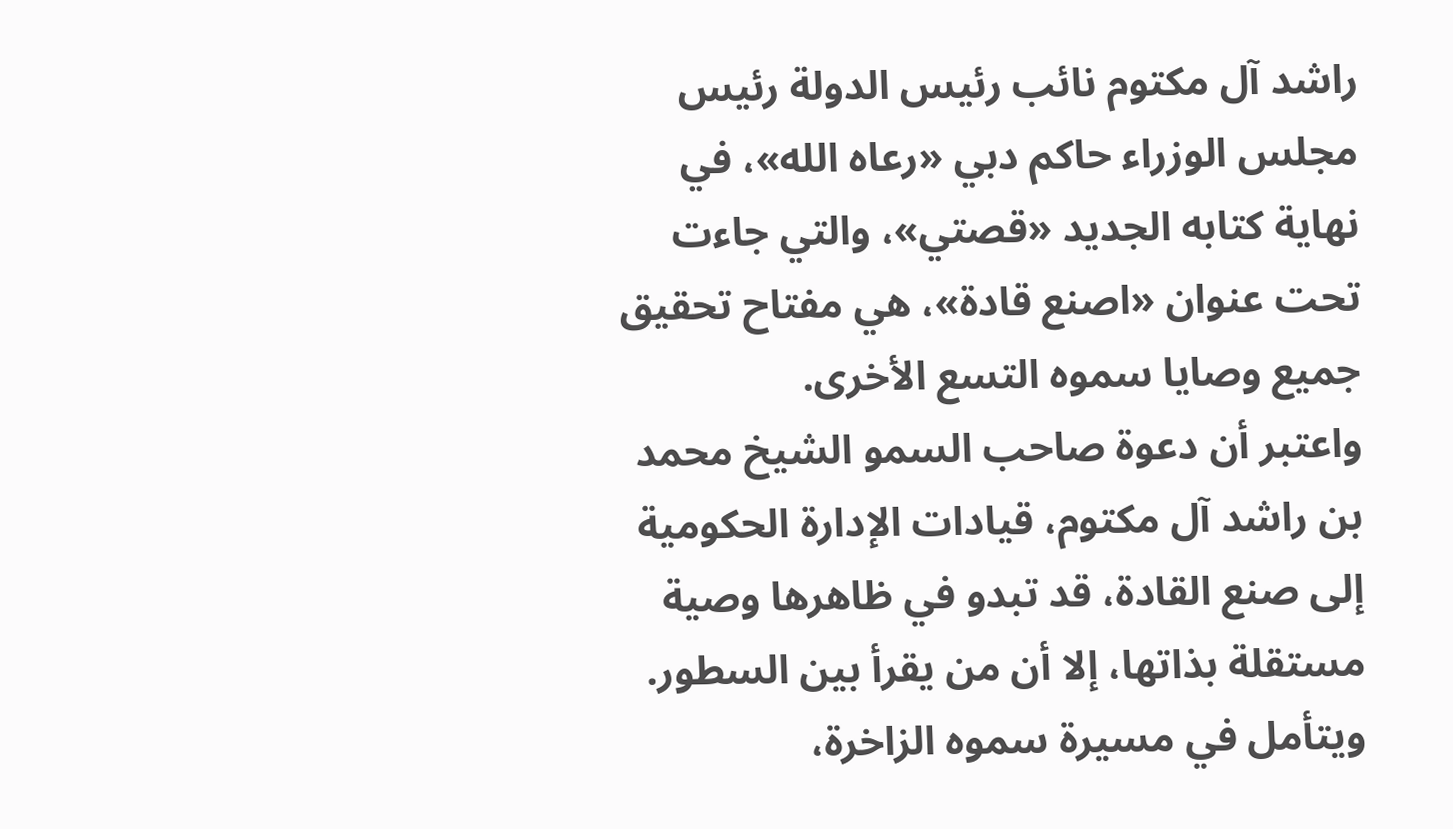راشد آل مكتوم نائب رئيس الدولة رئيس مجلس الوزراء حاكم دبي «رعاه الله»، في نهاية كتابه الجديد «قصتي»، والتي جاءت تحت عنوان «اصنع قادة»، هي مفتاح تحقيق جميع وصايا سموه التسع الأخرى.
واعتبر أن دعوة صاحب السمو الشيخ محمد بن راشد آل مكتوم، قيادات الإدارة الحكومية إلى صنع القادة، قد تبدو في ظاهرها وصية مستقلة بذاتها، إلا أن من يقرأ بين السطور.
ويتأمل في مسيرة سموه الزاخرة،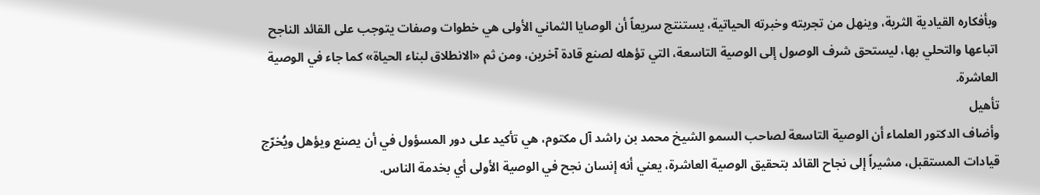وبأفكاره القيادية الثرية، وينهل من تجربته وخبرته الحياتية، يستنتج سريعاً أن الوصايا الثماني الأولى هي خطوات وصفات يتوجب على القائد الناجح اتباعها والتحلي بها، ليستحق شرف الوصول إلى الوصية التاسعة، التي تؤهله لصنع قادة آخرين، ومن ثم «الانطلاق لبناء الحياة» كما جاء في الوصية العاشرة.
تأهيل
وأضاف الدكتور العلماء أن الوصية التاسعة لصاحب السمو الشيخ محمد بن راشد آل مكتوم، هي تأكيد على دور المسؤول في أن يصنع ويؤهل ويُخرّج قيادات المستقبل، مشيراً إلى نجاح القائد بتحقيق الوصية العاشرة، يعني أنه إنسان نجح في الوصية الأولى أي بخدمة الناس.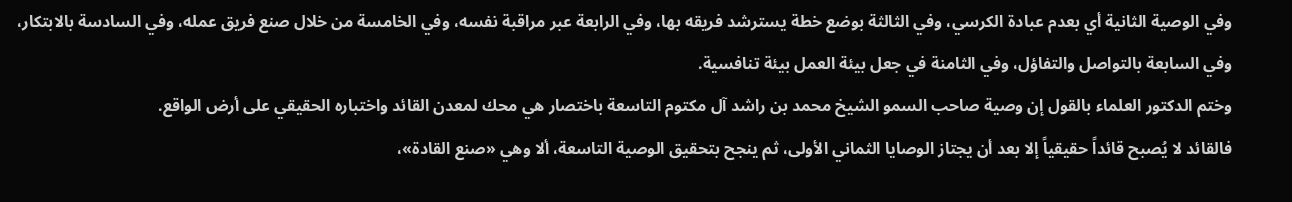وفي الوصية الثانية أي بعدم عبادة الكرسي، وفي الثالثة بوضع خطة يسترشد فريقه بها، وفي الرابعة عبر مراقبة نفسه، وفي الخامسة من خلال صنع فريق عمله، وفي السادسة بالابتكار، وفي السابعة بالتواصل والتفاؤل، وفي الثامنة في جعل بيئة العمل بيئة تنافسية.
وختم الدكتور العلماء بالقول إن وصية صاحب السمو الشيخ محمد بن راشد آل مكتوم التاسعة باختصار هي محك لمعدن القائد واختباره الحقيقي على أرض الواقع.
فالقائد لا يُصبح قائداً حقيقياً إلا بعد أن يجتاز الوصايا الثماني الأولى، ثم ينجح بتحقيق الوصية التاسعة، ألا وهي «صنع القادة»،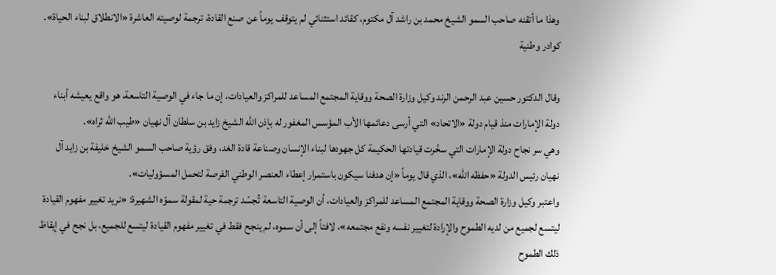وهذا ما أتقنه صاحب السمو الشيخ محمد بن راشد آل مكتوم، كقائد استثنائي لم يتوقف يوماً عن صنع القادة، ترجمة لوصيته العاشرة «الانطلاق لبناء الحياة».
كوادر وطنية

وقال الدكتور حسين عبد الرحمن الرند وكيل وزارة الصحة ووقاية المجتمع المساعد للمراكز والعيادات، إن ما جاء في الوصية التاسعة، هو واقع يعيشه أبناء دولة الإمارات منذ قيام دولة «الاتحاد» التي أرسى دعائمها الأب المؤسس المغفور له بإذن الله الشيخ زايد بن سلطان آل نهيان «طيب الله ثراه».
وهي سر نجاح دولة الإمارات التي سخّرت قيادتها الحكيمة كل جهودها لبناء الإنسان وصناعة قادة الغد، وفق رؤية صاحب السمو الشيخ خليفة بن زايد آل نهيان رئيس الدولة «حفظه الله»، الذي قال يوماً «إن هدفنا سيكون باستمرار إعطاء العنصر الوطني الفرصة لتحمل المسؤوليات».
واعتبر وكيل وزارة الصحة ووقاية المجتمع المساعد للمراكز والعيادات، أن الوصية التاسعة تُجسّد ترجمة حية لمقولة سموّه الشهيرة: «نريد تغيير مفهوم القيادة ليتسع لجميع من لديه الطموح والإرادة لتغيير نفسه ونفع مجتمعه»، لافتاً إلى أن سموه، لم ينجح فقط في تغيير مفهوم القيادة ليتسع للجميع، بل نجح في إيقاظ ذلك الطموح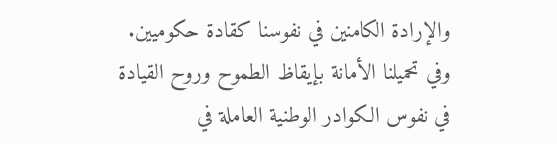والإرادة الكامنين في نفوسنا كقادة حكوميين.
وفي تحميلنا الأمانة بإيقاظ الطموح وروح القيادة في نفوس الكوادر الوطنية العاملة في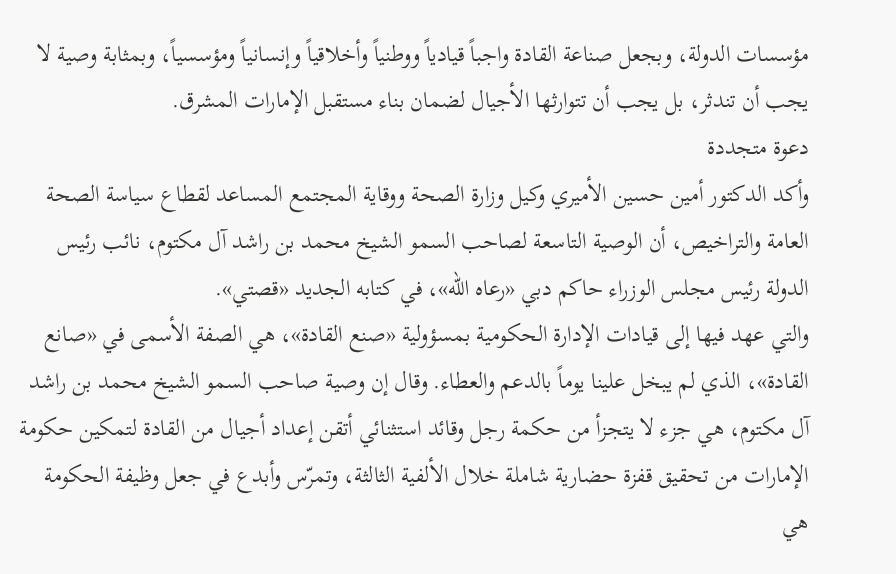مؤسسات الدولة، وبجعل صناعة القادة واجباً قيادياً ووطنياً وأخلاقياً وإنسانياً ومؤسسياً، وبمثابة وصية لا يجب أن تندثر، بل يجب أن تتوارثها الأجيال لضمان بناء مستقبل الإمارات المشرق.
دعوة متجددة
وأكد الدكتور أمين حسين الأميري وكيل وزارة الصحة ووقاية المجتمع المساعد لقطاع سياسة الصحة العامة والتراخيص، أن الوصية التاسعة لصاحب السمو الشيخ محمد بن راشد آل مكتوم، نائب رئيس الدولة رئيس مجلس الوزراء حاكم دبي «رعاه الله»، في كتابه الجديد «قصتي».
والتي عهد فيها إلى قيادات الإدارة الحكومية بمسؤولية «صنع القادة»، هي الصفة الأسمى في «صانع القادة»، الذي لم يبخل علينا يوماً بالدعم والعطاء. وقال إن وصية صاحب السمو الشيخ محمد بن راشد آل مكتوم، هي جزء لا يتجزأ من حكمة رجل وقائد استثنائي أتقن إعداد أجيال من القادة لتمكين حكومة الإمارات من تحقيق قفزة حضارية شاملة خلال الألفية الثالثة، وتمرّس وأبدع في جعل وظيفة الحكومة هي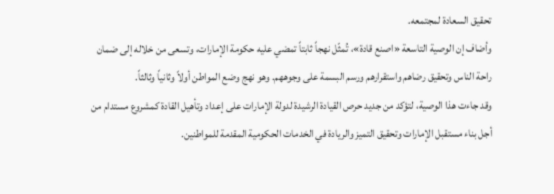تحقيق السعادة لمجتمعه.
وأضاف إن الوصية التاسعة «اصنع قادة»، تُمثّل نهجاً ثابتاً تمضي عليه حكومة الإمارات، وتسعى من خلاله إلى ضمان راحة الناس وتحقيق رضاهم واستقرارهم ورسم البسمة على وجوههم. وهو نهج وضع المواطن أولاً وثانياً وثالثاً.
وقد جاءت هذا الوصية، لتؤكد من جديد حرص القيادة الرشيدة لدولة الإمارات على إعداد وتأهيل القادة كمشروع مستدام من أجل بناء مستقبل الإمارات وتحقيق التميز والريادة في الخدمات الحكومية المقدمة للمواطنين.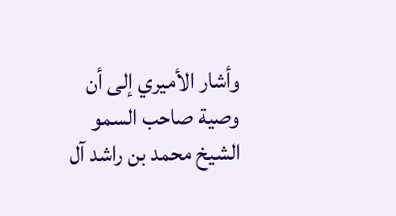وأشار الأميري إلى أن وصية صاحب السمو الشيخ محمد بن راشد آل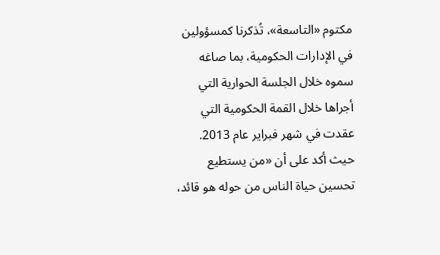مكتوم «التاسعة»، تُذكرنا كمسؤولين في الإدارات الحكومية، بما صاغه سموه خلال الجلسة الحوارية التي أجراها خلال القمة الحكومية التي عقدت في شهر فبراير عام 2013.
حيث أكد على أن «من يستطيع تحسين حياة الناس من حوله هو قائد،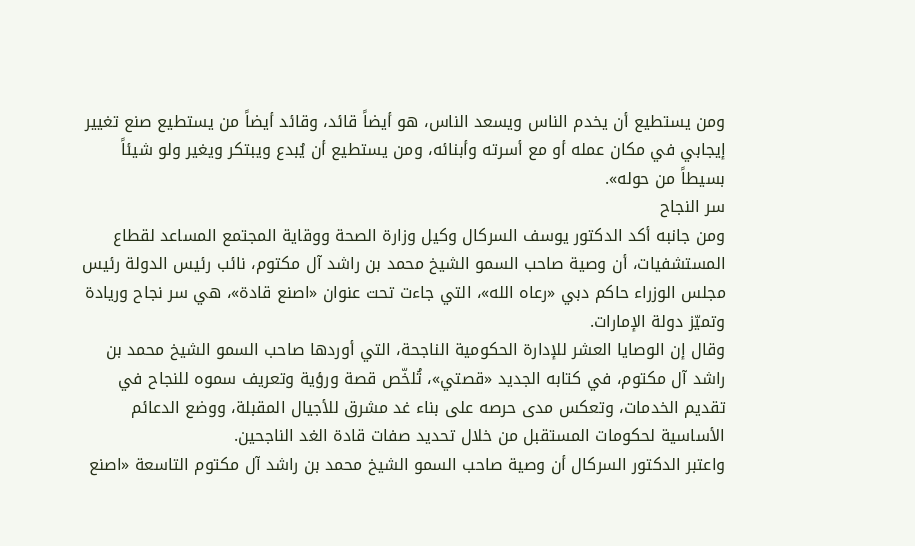ومن يستطيع أن يخدم الناس ويسعد الناس، هو أيضاً قائد، وقائد أيضاً من يستطيع صنع تغيير إيجابي في مكان عمله أو مع أسرته وأبنائه، ومن يستطيع أن يُبدع ويبتكر ويغير ولو شيئاً بسيطاً من حوله».
سر النجاح
ومن جانبه أكد الدكتور يوسف السركال وكيل وزارة الصحة ووقاية المجتمع المساعد لقطاع المستشفيات، أن وصية صاحب السمو الشيخ محمد بن راشد آل مكتوم، نائب رئيس الدولة رئيس مجلس الوزراء حاكم دبي «رعاه الله»، التي جاءت تحت عنوان «اصنع قادة»، هي سر نجاح وريادة وتميّز دولة الإمارات.
وقال إن الوصايا العشر للإدارة الحكومية الناجحة، التي أوردها صاحب السمو الشيخ محمد بن راشد آل مكتوم، في كتابه الجديد «قصتي»، تُلخّص قصة ورؤية وتعريف سموه للنجاح في تقديم الخدمات، وتعكس مدى حرصه على بناء غد مشرق للأجيال المقبلة، ووضع الدعائم الأساسية لحكومات المستقبل من خلال تحديد صفات قادة الغد الناجحين.
واعتبر الدكتور السركال أن وصية صاحب السمو الشيخ محمد بن راشد آل مكتوم التاسعة «اصنع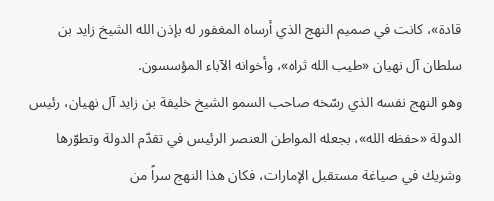قادة»، كانت في صميم النهج الذي أرساه المغفور له بإذن الله الشيخ زايد بن سلطان آل نهيان «طيب الله ثراه»، وأخوانه الآباء المؤسسون.
وهو النهج نفسه الذي رسّخه صاحب السمو الشيخ خليفة بن زايد آل نهيان، رئيس الدولة «حفظه الله»، بجعله المواطن العنصر الرئيس في تقدّم الدولة وتطوّرها وشريك في صياغة مستقبل الإمارات، فكان هذا النهج سراً من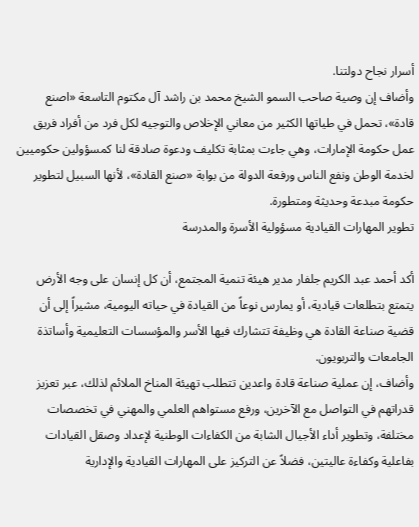أسرار نجاح دولتنا.
وأضاف إن وصية صاحب السمو الشيخ محمد بن راشد آل مكتوم التاسعة «اصنع قادة»، تحمل في طياتها الكثير من معاني الإخلاص والتوجيه لكل فرد من أفراد فريق عمل حكومة الإمارات، وهي جاءت بمثابة تكليف ودعوة صادقة لنا كمسؤولين حكوميين لخدمة الوطن ونفع الناس ورفعة الدولة من بوابة «صنع القادة»، لأنها السبيل لتطوير حكومة مبدعة وحديثة ومتطورة.
تطوير المهارات القيادية مسؤولية الأسرة والمدرسة

أكد أحمد عبد الكريم جلفار مدير هيئة تنمية المجتمع، أن كل إنسان على وجه الأرض يتمتع بتطلعات قيادية، أو يمارس نوعاً من القيادة في حياته اليومية، مشيراً إلى أن قضية صناعة القادة هي وظيفة تتشارك فيها الأسر والمؤسسات التعليمية وأساتذة الجامعات والتربويون.
وأضاف، إن عملية صناعة قادة واعدين تتطلب تهيئة المناخ الملائم لذلك، عبر تعزيز قدراتهم في التواصل مع الآخرين، ورفع مستواهم العلمي والمهني في تخصصات مختلفة، وتطوير أداء الأجيال الشابة من الكفاءات الوطنية لإعداد وصقل القيادات بفاعلية وكفاءة عاليتين، فضلاً عن التركيز على المهارات القيادية والإدارية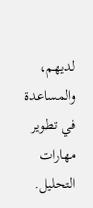لديهم، والمساعدة في تطوير مهارات التحليل.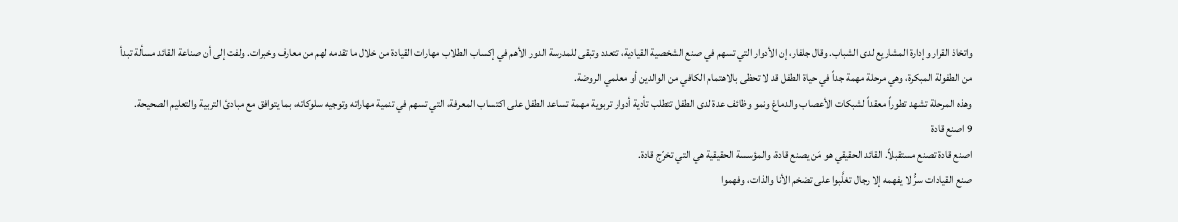واتخاذ القرار وإدارة المشاريع لدى الشباب. وقال جلفار، إن الأدوار التي تسهم في صنع الشخصية القيادية، تتعدد وتبقى للمدرسة الدور الأهم في إكساب الطلاب مهارات القيادة من خلال ما تقدمه لهم من معارف وخبرات. ولفت إلى أن صناعة القائد مسألة تبدأ من الطفولة المبكرة، وهي مرحلة مهمة جداً في حياة الطفل قد لا تحظى بالاهتمام الكافي من الوالدين أو معلمي الروضة.
وهذه المرحلة تشهد تطوراً معقداً لشبكات الأعصاب والدماغ ونمو وظائف عدة لدى الطفل تتطلب تأدية أدوار تربوية مهمة تساعد الطفل على اكتساب المعرفة، التي تسهم في تنمية مهاراته وتوجيه سلوكاته، بما يتوافق مع مبادئ التربية والتعليم الصحيحة.
9 اصنع قادة
اصنع قادة تصنع مستقبلاً. القائد الحقيقي هو مَن يصنع قادة، والمؤسسة الحقيقية هي التي تخرّج قادة.
صنع القيادات سرُّ لا يفهمه إلا رجال تغلَّبوا على تضخم الأنا والذات، وفهموا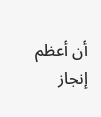أن أعظم إنجاز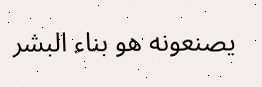يصنعونه هو بناء البشر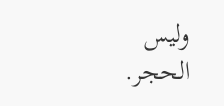وليس الحجر.